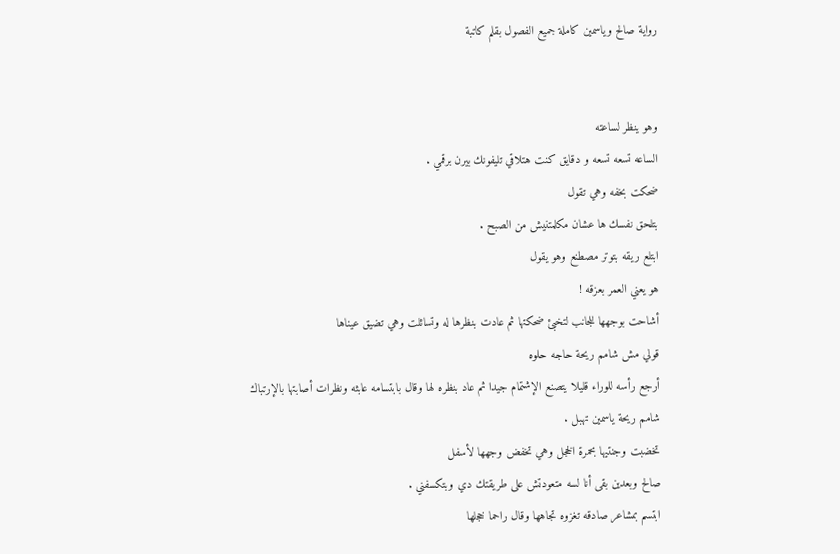رواية صالح وياسمين كاملة جميع الفصول بقلم كاتبة


وهو ينظر لساعته
الساعه تسعه تسعه و دقايق كنت هتلاقي تليفونك بيرن برقمي .
ضحكت بخفه وهي تقول
بتلحق نفسك ها عشان مكلمتنيش من الصبح .
ابتلع ريقه بتوتر مصطنع وهو يقول
هو يعني العمر بعزقه !
أشاحت بوجهها للجانب لتخبئ ضحكتها ثم عادت بنظرها له وتسائلت وهي تضيق عيناها
قولي مش شامم ريحة حاجه حلوه
أرجع رأسه للوراء قليلا يتصنع الإشتمام جيدا ثم عاد بنظره لها وقال بابتسامه عابثه ونظرات أصابتها بالإرتباك
شامم ريحة ياسمين تهبل .
تخضبت وجنتيها بحمرة الخجل وهي تخفض وجهها لأسفل
صالح وبعدين بقى أنا لسه متعودتش على طريقتك دي وبتكسفني .
ابتسم بمشاعر صادقه تغزوه تجاهها وقال راحما خجلها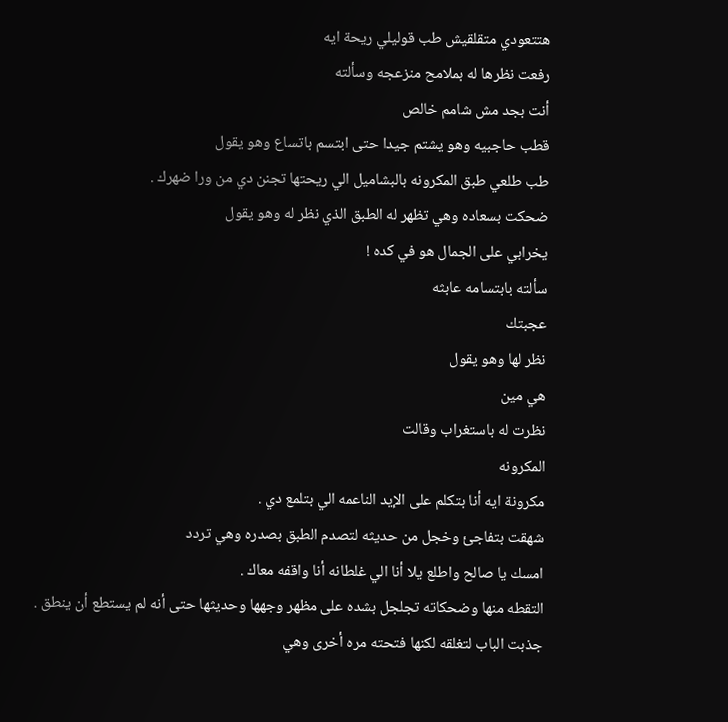هتتعودي متقلقيش طب قوليلي ريحة ايه
رفعت نظرها له بملامح منزعجه وسألته
أنت بجد مش شامم خالص
قطب حاجبيه وهو يشتم جيدا حتى ابتسم باتساع وهو يقول
طب طلعي طبق المكرونه بالبشاميل الي ريحتها تجنن دي من ورا ضهرك .
ضحكت بسعاده وهي تظهر له الطبق الذي نظر له وهو يقول
يخرابي على الجمال هو في كده !
سألته بابتسامه عابثه
عجبتك
نظر لها وهو يقول
هي مين
نظرت له باستغراب وقالت
المكرونه
مكرونة ايه أنا بتكلم على الإيد الناعمه الي بتلمع دي .
شهقت بتفاجئ وخجل من حديثه لتصدم الطبق بصدره وهي تردد
امسك يا صالح واطلع يلا أنا الي غلطانه أنا واقفه معاك .
التقطه منها وضحكاته تجلجل بشده على مظهر وجهها وحديثها حتى أنه لم يستطع أن ينطق .
جذبت الباب لتغلقه لكنها فتحته مره أخرى وهي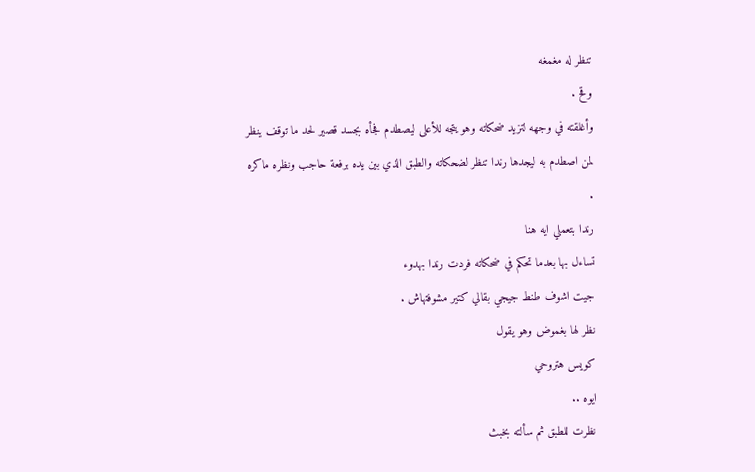تنظر له مغمغه
وقح .
وأغلقته في وجهه لتزيد ضحكاته وهو يتجه للأعلى ليصطدم فجأه بجسد قصير لحد ما توقف ينظر لمن اصطدم به ليجدها رندا تنظر لضحكاته والطبق الذي بين يده برفعة حاجب ونظره ماكره .
رندا بتعملي ايه هنا
تساءل بها بعدما تحكم في ضحكاته فردت رندا بهدوء
جيت اشوف طنط جيجي بقالي كتير مشوفتهاش .
نظر لها بغموض وهو يقول
كويس هتروحي
ايوه ..
نظرت للطبق ثم سألته بخبث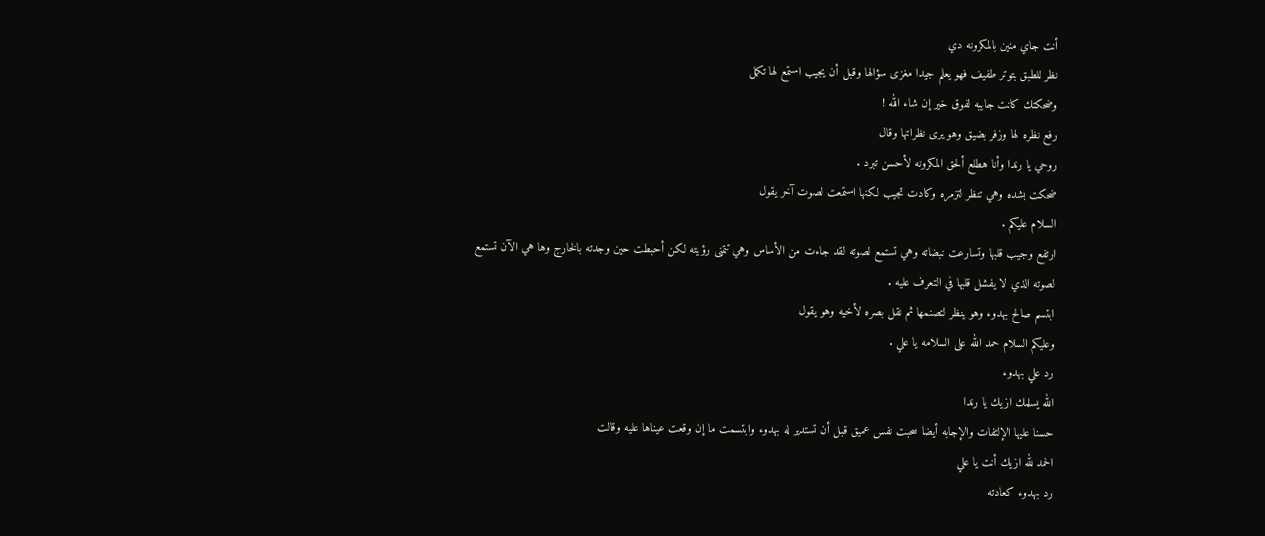أنت جاي منين بالمكرونه دي
نظر للطبق بتوتر طفيف فهو يعلم جيدا مغزى سؤالها وقبل أن يجيب استمع لها تكمل
وضحكتك كانت جايبه لفوق خير إن شاء الله !
رفع نظره لها وزفر بضيق وهو يرى نظراتها وقال
روحي يا رندا وأنا هطلع ألحق المكرونه لأحسن تبرد .
ضحكت بشده وهي تنظر لتزمره وكادت تجيب لكنها استمعت لصوت آخر يقول
السلام عليكم .
ارتفع وجيب قلبها وتسارعت نبضاته وهي تستمع لصوته لقد جاءت من الأساس وهي تتمنى رؤيته لكن أحبطت حين وجدته بالخارج وها هي الآن تستمع لصوته الذي لا يفشل قلبها في التعرف عليه .
ابتسم صالح بهدوء وهو ينظر لتصنمها ثم نقل بصره لأخيه وهو يقول
وعليكم السلام حمد الله على السلامه يا علي .
رد علي بهدوء
الله يسلمك ازيك يا رندا
حسنا عليها الإلتفات والإجابه أيضا سحبت نفس عميق قبل أن تستدير له بهدوء وابتسمت ما إن وقعت عيناها عليه وقالت
الحمد لله ازيك أنت يا علي
رد بهدوء كعادته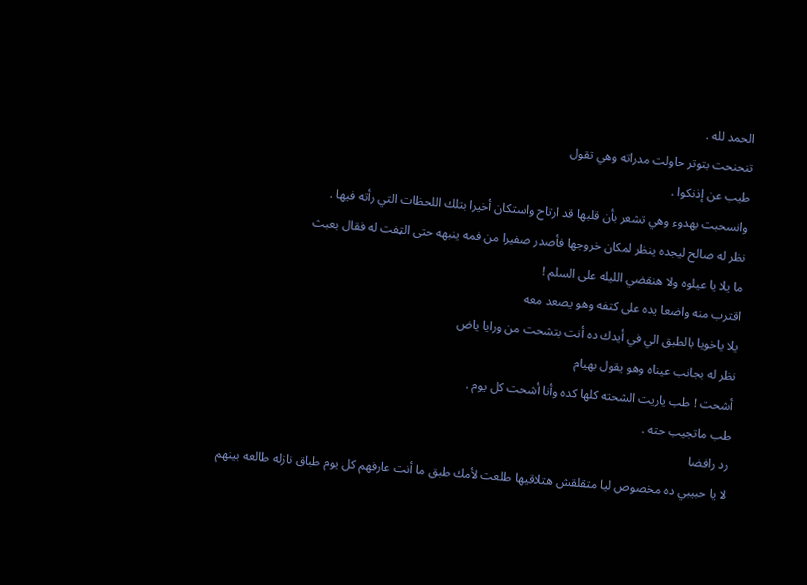الحمد لله .
تنحنحت بتوتر حاولت مدراته وهي تقول
طيب عن إذنكوا .
وانسحبت بهدوء وهي تشعر بأن قلبها قد ارتاح واستكان أخيرا بتلك اللحظات التي رأته فيها .
نظر له صالح ليجده ينظر لمكان خروجها فأصدر صفيرا من فمه ينبهه حتى الټفت له فقال بعبث
ما يلا يا عيلوه ولا هنقضي الليله على السلم !
اقترب منه واضعا يده على كتفه وهو يصعد معه
يلا ياخويا بالطبق الي في أيدك ده أنت بتشحت من ورايا ياض
نظر له بجانب عيناه وهو يقول بهيام
أشحت ! طب ياريت الشحته كلها كده وأنا أشحت كل يوم .
طب ماتجيب حته .
رد رافضا
لا يا حبيبي ده مخصوص ليا متقلقش هتلاقيها طلعت لأمك طبق ما أنت عارفهم كل يوم طباق نازله طالعه بينهم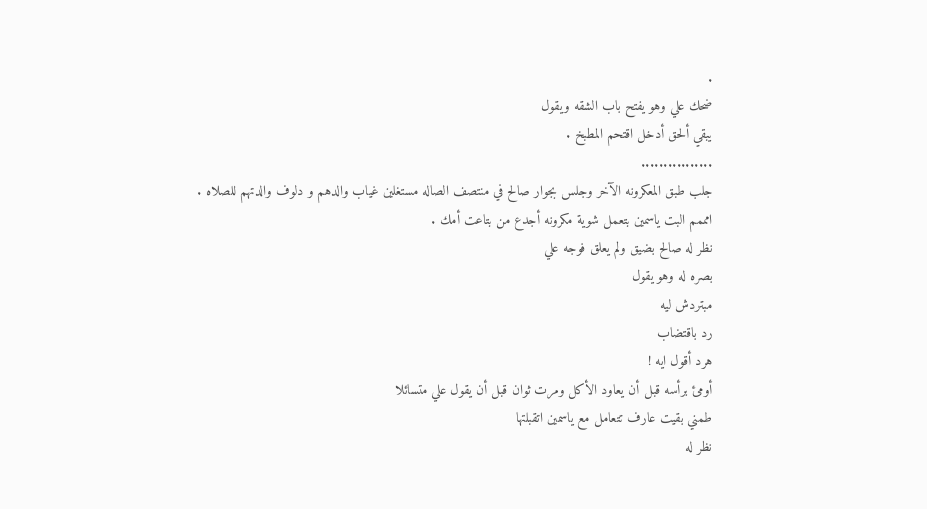.
ضحك علي وهو يفتح باب الشقه ويقول
يبقي ألحق أدخل اقتحم المطبخ .
................
جلب طبق المعكرونه الآخر وجلس بجوار صالح في منتصف الصاله مستغلين غياب والدهم و دلوف والدتهم للصلاه .
امممم البت ياسمين بتعمل شوية مكرونه أجدع من بتاعت أمك .
نظر له صالح بضيق ولم يعلق فوجه علي
بصره له وهو يقول
مبتردش ليه
رد باقتضاب
هرد أقول ايه !
أومئ برأسه قبل أن يعاود الأكل ومرت ثوان قبل أن يقول علي متسائلا
طمني بقيت عارف تتعامل مع ياسمين اتقبلتها
نظر له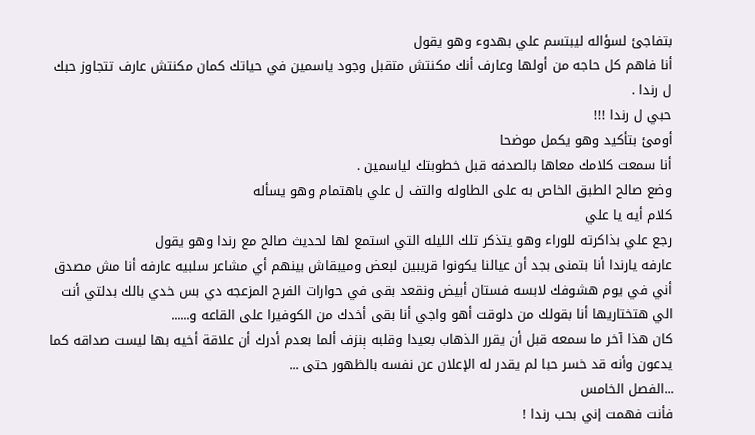بتفاجئ لسؤاله ليبتسم علي بهدوء وهو يقول
أنا فاهم كل حاجه من أولها وعارف أنك مكنتش متقبل وجود ياسمين في حياتك كمان مكنتش عارف تتجاوز حبك ل رندا .
حبي ل رندا !!!
أومئ بتأكيد وهو يكمل موضحا
أنا سمعت كلامك معاها بالصدفه قبل خطوبتك لياسمين .
وضع صالح الطبق الخاص به على الطاوله والتف ل علي باهتمام وهو يسأله
كلام أيه يا علي
رجع علي بذاكرته للوراء وهو يتذكر تلك الليله التي استمع لها لحديث صالح مع رندا وهو يقول
عارفه يارندا أنا بتمنى بجد أن عيالنا يكونوا قريبين لبعض وميبقاش بينهم أي مشاعر سلبيه عارفه أنا مش مصدق أني في يوم هشوفك لابسه فستان أبيض ونقعد بقى في حوارات الفرح المزعجه دي بس خدي بالك بدلتي أنت الي هتختاريها أنا بقولك من دلوقت أهو واجي أنا بقى أخدك من الكوفيرا على القاعه و......
كان هذا آخر ما سمعه قبل أن يقرر الذهاب بعيدا وقلبه ېنزف ألما بعدم أدرك أن علاقة أخيه بها ليست صداقه كما يدعون وأنه قد خسر حبا لم يقدر له الإعلان عن نفسه بالظهور حتى ...
...الفصل الخامس
فأنت فهمت إني بحب رندا !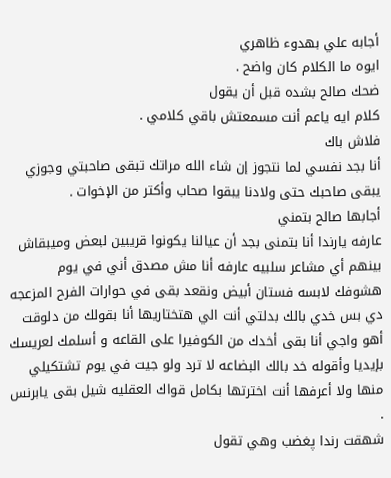أجابه علي بهدوء ظاهري
ايوه ما الكلام كان واضح .
ضحك صالح بشده قبل أن يقول
كلام ايه ياعم أنت مسمعتش باقي كلامي .
فلاش باك
أنا بجد نفسي لما نتجوز إن شاء الله مراتك تبقى صاحبتي وجوزي يبقى صاحبك حتى ولادنا يبقوا صحاب وأكتر من الإخوات .
أجابها صالح بتمني
عارفه يارندا أنا بتمنى بجد أن عيالنا يكونوا قريبين لبعض وميبقاش بينهم أي مشاعر سلبيه عارفه أنا مش مصدق أني في يوم هشوفك لابسه فستان أبيض ونقعد بقى في حوارات الفرح المزعجه دي بس خدي بالك بدلتي أنت الي هتختاريها أنا بقولك من دلوقت أهو واجي أنا بقى أخدك من الكوفيرا على القاعه و أسلمك لعريسك بإيديا وأقوله خد بالك البضاعه لا ترد ولو جيت في يوم تشتكيلي منها ولا أعرفها أنت اخترتها بكامل قواك العقليه شيل بقى يابرنس .
شهقت رندا پغضب وهي تقول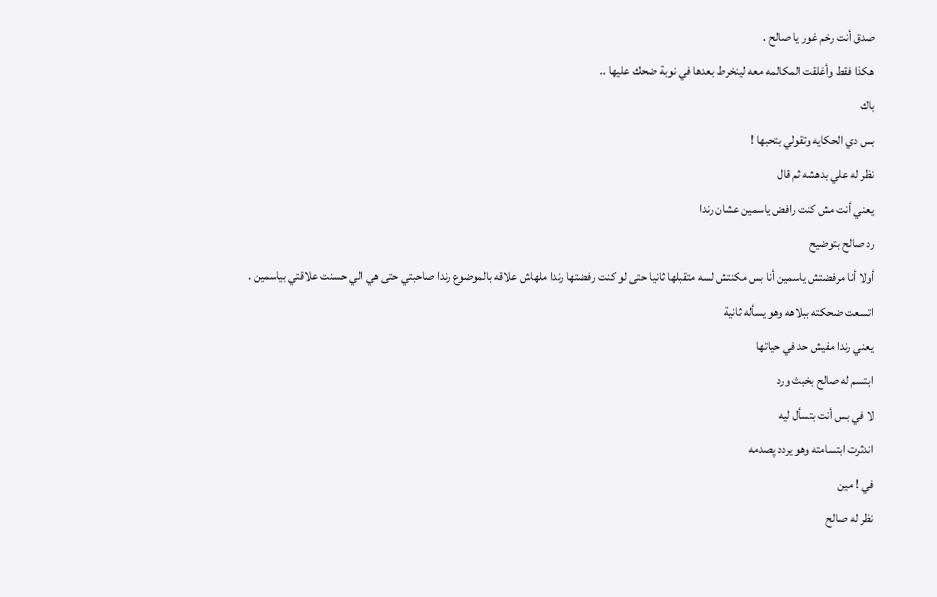صدق أنت رخم غور يا صالح .
هكذا فقط وأغلقت المكالمه معه لينخرط بعدها في نوبة ضحك عليها ..
باك
بس دي الحكايه وتقولي بتحبها !
نظر له علي بدهشه ثم قال
يعني أنت مش كنت رافض ياسمين عشان رندا
رد صالح بتوضيح
أولا أنا مرفضتش ياسمين أنا بس مكنتش لسه متقبلها ثانيا حتى لو كنت رفضتها رندا ملهاش علاقه بالموضوع رندا صاحبتي حتى هي الي حسنت علاقتي بياسمين .
اتسعت ضحكته ببلاهه وهو يسأله ثانية
يعني رندا مفيش حد في حياتها
ابتسم له صالح بخبث ورد
لا في بس أنت بتسأل ليه
اندثرت ابتسامته وهو يردد پصدمه
في ! مين
نظر له صالح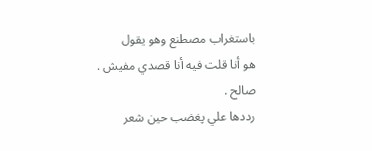باستغراب مصطنع وهو يقول
هو أنا قلت فيه أنا قصدي مفيش .
صالح .
رددها علي پغضب حين شعر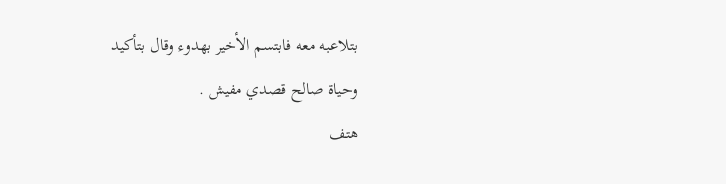بتلاعبه معه فابتسم الأخير بهدوء وقال بتأكيد
وحياة صالح قصدي مفيش .
هتف